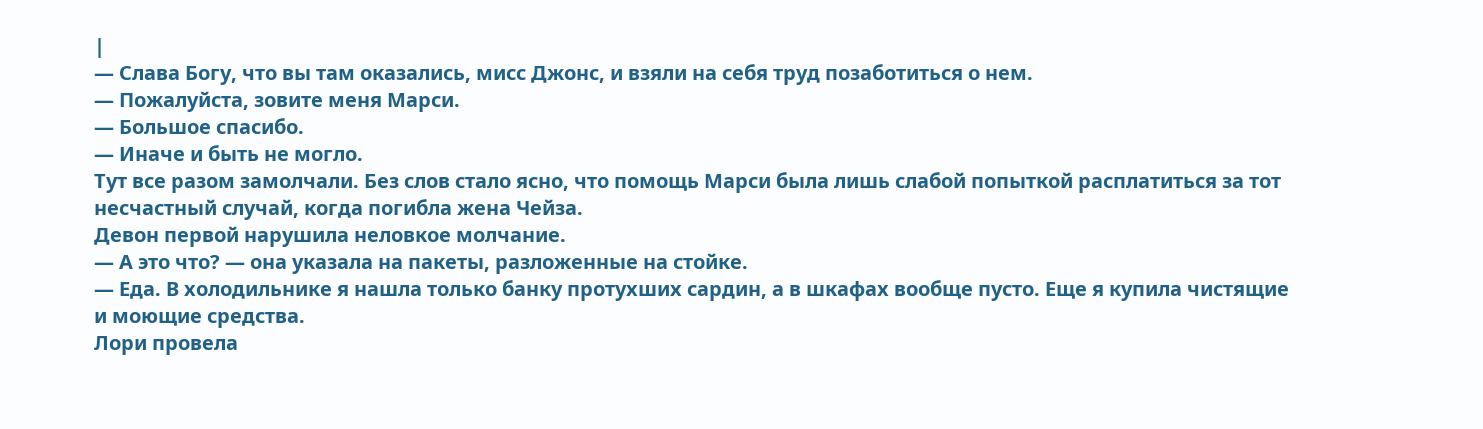|
— Слава Богу, что вы там оказались, мисс Джонс, и взяли на себя труд позаботиться о нем.
— Пожалуйста, зовите меня Марси.
— Большое спасибо.
— Иначе и быть не могло.
Тут все разом замолчали. Без слов стало ясно, что помощь Марси была лишь слабой попыткой расплатиться за тот несчастный случай, когда погибла жена Чейза.
Девон первой нарушила неловкое молчание.
— А это что? — она указала на пакеты, разложенные на стойке.
— Еда. В холодильнике я нашла только банку протухших сардин, а в шкафах вообще пусто. Еще я купила чистящие и моющие средства.
Лори провела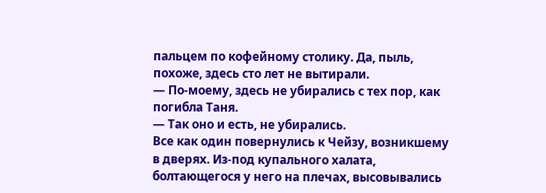пальцем по кофейному столику. Да, пыль, похоже, здесь сто лет не вытирали.
— По-моему, здесь не убирались с тех пор, как погибла Таня.
— Так оно и есть, не убирались.
Все как один повернулись к Чейзу, возникшему в дверях. Из-под купального халата, болтающегося у него на плечах, высовывались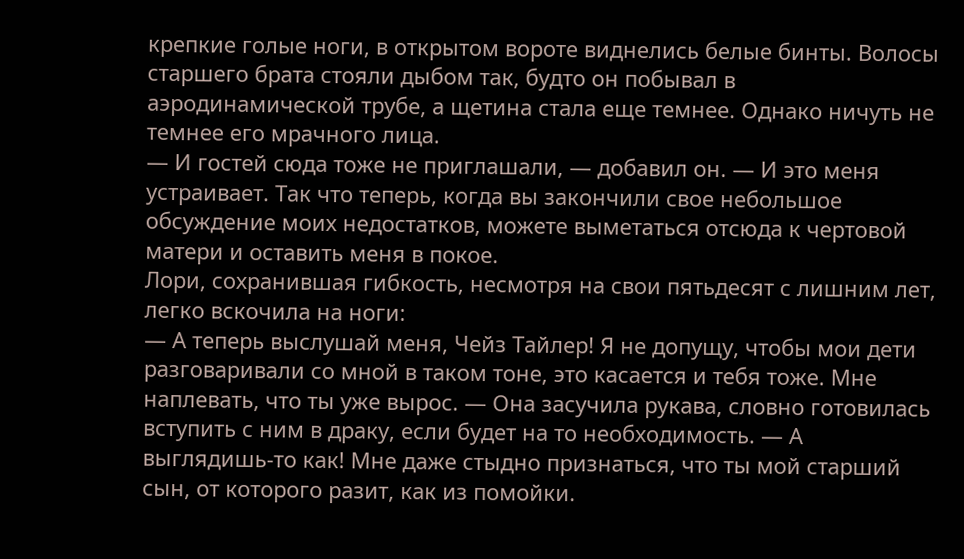крепкие голые ноги, в открытом вороте виднелись белые бинты. Волосы старшего брата стояли дыбом так, будто он побывал в аэродинамической трубе, а щетина стала еще темнее. Однако ничуть не темнее его мрачного лица.
— И гостей сюда тоже не приглашали, — добавил он. — И это меня устраивает. Так что теперь, когда вы закончили свое небольшое обсуждение моих недостатков, можете выметаться отсюда к чертовой матери и оставить меня в покое.
Лори, сохранившая гибкость, несмотря на свои пятьдесят с лишним лет, легко вскочила на ноги:
— А теперь выслушай меня, Чейз Тайлер! Я не допущу, чтобы мои дети разговаривали со мной в таком тоне, это касается и тебя тоже. Мне наплевать, что ты уже вырос. — Она засучила рукава, словно готовилась вступить с ним в драку, если будет на то необходимость. — А выглядишь-то как! Мне даже стыдно признаться, что ты мой старший сын, от которого разит, как из помойки.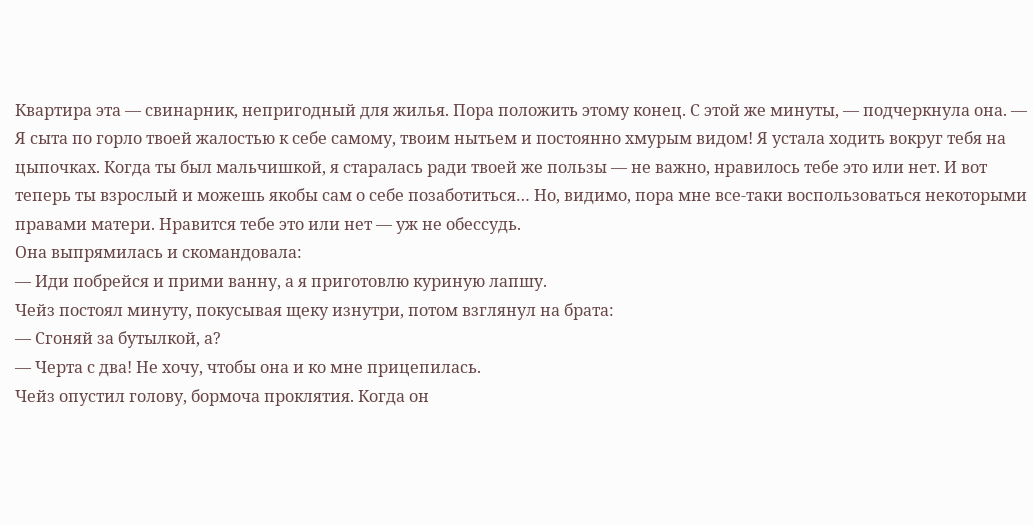Квартира эта — свинарник, непригодный для жилья. Пора положить этому конец. С этой же минуты, — подчеркнула она. — Я сыта по горло твоей жалостью к себе самому, твоим нытьем и постоянно хмурым видом! Я устала ходить вокруг тебя на цыпочках. Когда ты был мальчишкой, я старалась ради твоей же пользы — не важно, нравилось тебе это или нет. И вот теперь ты взрослый и можешь якобы сам о себе позаботиться… Но, видимо, пора мне все-таки воспользоваться некоторыми правами матери. Нравится тебе это или нет — уж не обессудь.
Она выпрямилась и скомандовала:
— Иди побрейся и прими ванну, а я приготовлю куриную лапшу.
Чейз постоял минуту, покусывая щеку изнутри, потом взглянул на брата:
— Сгоняй за бутылкой, а?
— Черта с два! Не хочу, чтобы она и ко мне прицепилась.
Чейз опустил голову, бормоча проклятия. Когда он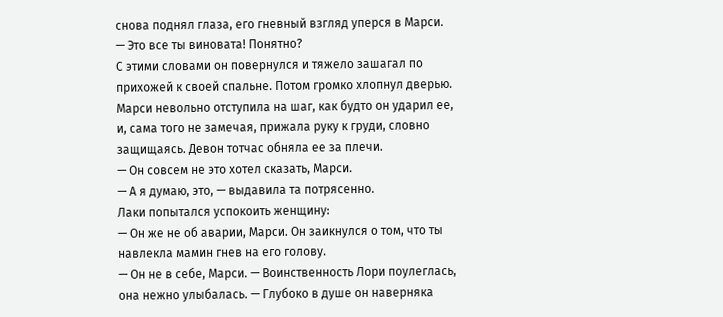снова поднял глаза, его гневный взгляд уперся в Марси.
— Это все ты виновата! Понятно?
С этими словами он повернулся и тяжело зашагал по прихожей к своей спальне. Потом громко хлопнул дверью.
Марси невольно отступила на шаг, как будто он ударил ее, и, сама того не замечая, прижала руку к груди, словно защищаясь. Девон тотчас обняла ее за плечи.
— Он совсем не это хотел сказать, Марси.
— А я думаю, это, — выдавила та потрясенно.
Лаки попытался успокоить женщину:
— Он же не об аварии, Марси. Он заикнулся о том, что ты навлекла мамин гнев на его голову.
— Он не в себе, Марси. — Воинственность Лори поулеглась, она нежно улыбалась. — Глубоко в душе он наверняка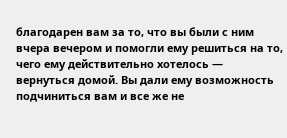благодарен вам за то, что вы были с ним вчера вечером и помогли ему решиться на то, чего ему действительно хотелось — вернуться домой. Вы дали ему возможность подчиниться вам и все же не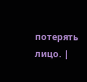потерять лицо. |